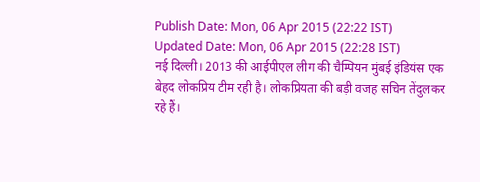Publish Date: Mon, 06 Apr 2015 (22:22 IST)
Updated Date: Mon, 06 Apr 2015 (22:28 IST)
नई दिल्ली। 2013 की आईपीएल लीग की चैम्पियन मुंबई इंडियंस एक बेहद लोकप्रिय टीम रही है। लोकप्रियता की बड़ी वजह सचिन तेंदुलकर रहे हैं।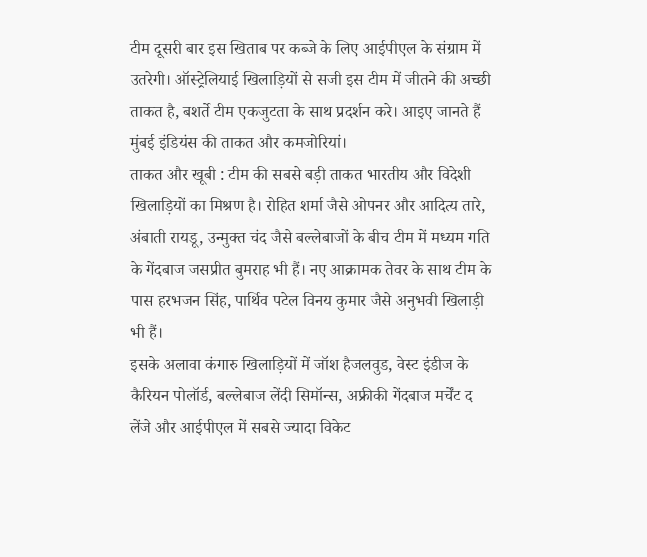टीम दूसरी बार इस खिताब पर कब्जे के लिए आईपीएल के संग्राम में उतरेगी। ऑस्ट्रेलियाई खिलाड़ियों से सजी इस टीम में जीतने की अच्छी ताकत है, बशर्ते टीम एकजुटता के साथ प्रदर्शन करे। आइए जानते हैं मुंबई इंडियंस की ताकत और कमजोरियां।
ताकत और खूबी : टीम की सबसे बड़ी ताकत भारतीय और विदेशी खिलाड़ियों का मिश्रण है। रोहित शर्मा जैसे ओपनर और आदित्य तारे, अंबाती रायडू, उन्मुक्त चंद जैसे बल्लेबाजों के बीच टीम में मध्यम गति के गेंदबाज जसप्रीत बुमराह भी हैं। नए आक्रामक तेवर के साथ टीम के पास हरभजन सिंह, पार्थिव पटेल विनय कुमार जैसे अनुभवी खिलाड़ी भी हैं।
इसके अलावा कंगारु खिलाड़ियों में जॉश हैजलवुड, वेस्ट इंडीज के कैरियन पोलॉर्ड, बल्लेबाज लेंदी सिमॉन्स, अफ्रीकी गेंदबाज मर्चेंट द लेंजे और आईपीएल में सबसे ज्यादा विकेट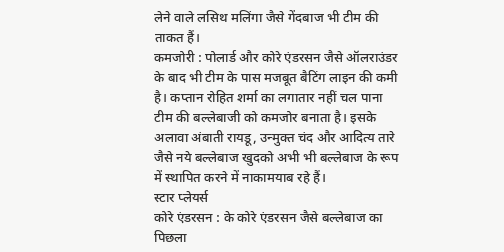लेने वाले लसिथ मलिंगा जैसे गेंदबाज भी टीम की ताकत हैं।
कमजोरी : पोलार्ड और कोरे एंडरसन जैसे ऑलराउंडर के बाद भी टीम के पास मजबूत बैटिंग लाइन की कमी है। कप्तान रोहित शर्मा का लगातार नहीं चल पाना टीम की बल्लेबाजी को कमजोर बनाता है। इसके अलावा अंबाती रायडू, उन्मुक्त चंद और आदित्य तारे जैसे नये बल्लेबाज खुदको अभी भी बल्लेबाज के रूप में स्थापित करने में नाकामयाब रहे हैं।
स्टार प्लेयर्स
कोरे एंडरसन : के कोरे एंडरसन जैसे बल्लेबाज का पिछला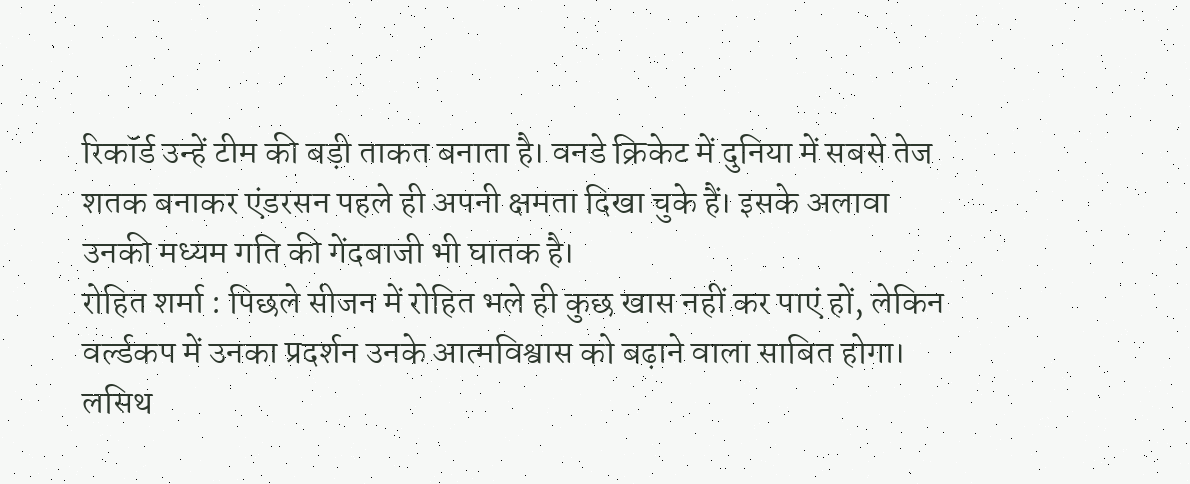रिकॉर्ड उन्हें टीम की बड़ी ताकत बनाता है। वनडे क्रिकेट में दुनिया में सबसे तेज शतक बनाकर एंडरसन पहले ही अपनी क्षमता दिखा चुके हैं। इसके अलावा उनकी मध्यम गति की गेंदबाजी भी घातक है।
रोहित शर्मा : पिछले सीजन में रोहित भले ही कुछ खास नहीं कर पाएं हों, लेकिन वर्ल्डकप में उनका प्रदर्शन उनके आत्मविश्वास को बढ़ाने वाला साबित होगा।
लसिथ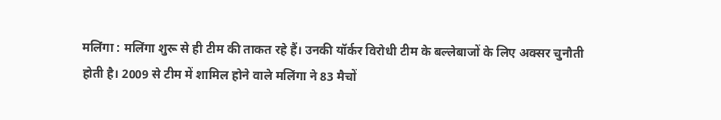मलिंगा : मलिंगा शुरू से ही टीम की ताकत रहे हैं। उनकी यॉर्कर विरोधी टीम के बल्लेबाजों के लिए अक्सर चुनौती होती है। 2009 से टीम में शामिल होने वाले मलिंगा ने 83 मैचों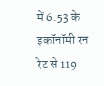में 6.53 के इकॉनॉमी रन रेट से 119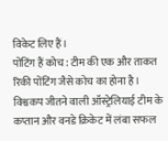विकेट लिए हैं।
पोंटिंग हैं कोच : टीम की एक और ताकत रिकी पोंटिंग जैसे कोच का होना है। विश्वकप जीतने वाली ऑस्ट्रेलियाई टीम के कप्तान और वनडे क्रिकेट में लंबा सफल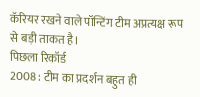कॅरियर रखने वाले पॉन्टिंग टीम अप्रत्यक्ष रूप से बड़ी ताकत है।
पिछला रिकॉर्ड
2008 : टीम का प्रदर्शन बहुत ही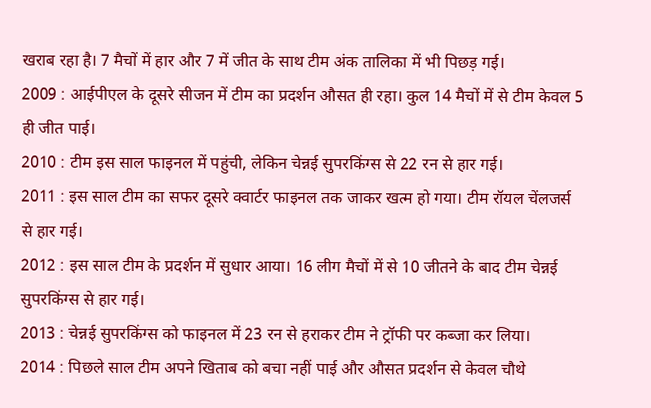खराब रहा है। 7 मैचों में हार और 7 में जीत के साथ टीम अंक तालिका में भी पिछड़ गई।
2009 : आईपीएल के दूसरे सीजन में टीम का प्रदर्शन औसत ही रहा। कुल 14 मैचों में से टीम केवल 5 ही जीत पाई।
2010 : टीम इस साल फाइनल में पहुंची, लेकिन चेन्नई सुपरकिंग्स से 22 रन से हार गई।
2011 : इस साल टीम का सफर दूसरे क्वार्टर फाइनल तक जाकर खत्म हो गया। टीम रॉयल चेंलजर्स से हार गई।
2012 : इस साल टीम के प्रदर्शन में सुधार आया। 16 लीग मैचों में से 10 जीतने के बाद टीम चेन्नई सुपरकिंग्स से हार गई।
2013 : चेन्नई सुपरकिंग्स को फाइनल में 23 रन से हराकर टीम ने ट्रॉफी पर कब्जा कर लिया।
2014 : पिछले साल टीम अपने खिताब को बचा नहीं पाई और औसत प्रदर्शन से केवल चौथे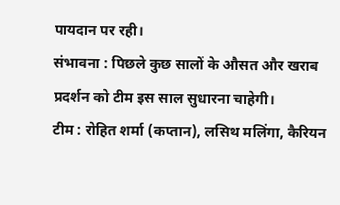पायदान पर रही।
संभावना : पिछले कुछ सालों के औसत और खराब प्रदर्शन को टीम इस साल सुधारना चाहेगी।
टीम : रोहित शर्मा (कप्तान), लसिथ मलिंगा, कैरियन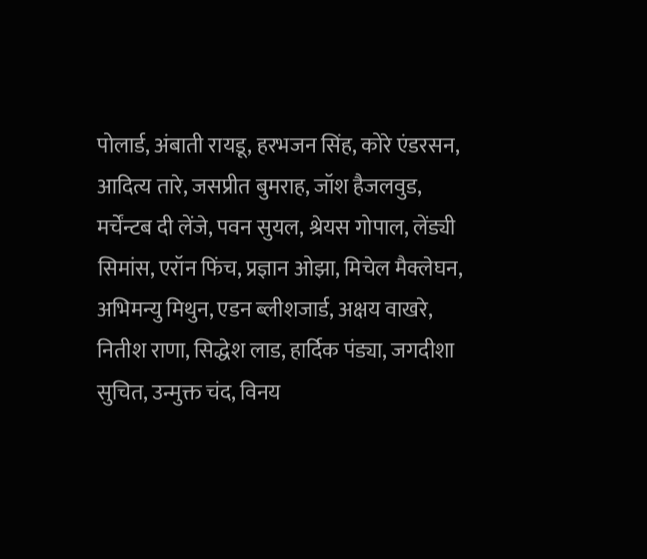पोलार्ड, अंबाती रायडू, हरभजन सिंह, कोरे एंडरसन, आदित्य तारे, जसप्रीत बुमराह, जॉश हैजलवुड, मर्चेंन्टब दी लेंजे, पवन सुयल, श्रेयस गोपाल, लेंड्यी सिमांस, एरॉन फिंच, प्रज्ञान ओझा, मिचेल मैक्लेघन, अभिमन्यु मिथुन, एडन ब्लीशजार्ड, अक्षय वाखरे, नितीश राणा, सिद्धेश लाड, हार्दिक पंड्या, जगदीशा सुचित, उन्मुक्त चंद, विनय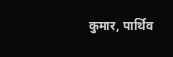कुमार, पार्थिव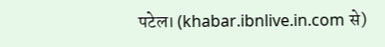पटेल। (khabar.ibnlive.in.com से)